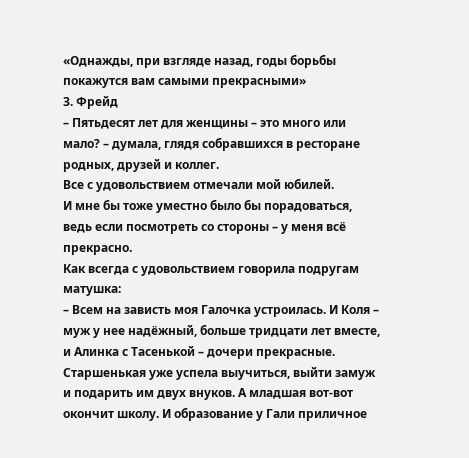«Однажды, при взгляде назад, годы борьбы покажутся вам самыми прекрасными»
З. Фрейд
– Пятьдесят лет для женщины – это много или мало? – думала, глядя собравшихся в ресторане родных, друзей и коллег.
Все с удовольствием отмечали мой юбилей.
И мне бы тоже уместно было бы порадоваться, ведь если посмотреть со стороны – у меня всё прекрасно.
Как всегда с удовольствием говорила подругам матушка:
– Всем на зависть моя Галочка устроилась. И Коля – муж у нее надёжный, больше тридцати лет вместе, и Алинка с Тасенькой – дочери прекрасные. Старшенькая уже успела выучиться, выйти замуж и подарить им двух внуков. А младшая вот-вот окончит школу. И образование у Гали приличное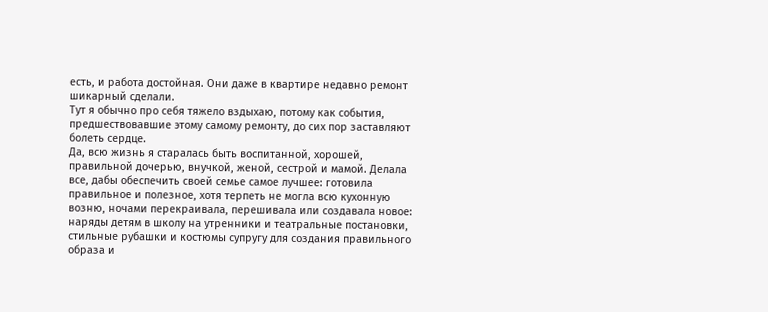есть, и работа достойная. Они даже в квартире недавно ремонт шикарный сделали.
Тут я обычно про себя тяжело вздыхаю, потому как события, предшествовавшие этому самому ремонту, до сих пор заставляют болеть сердце.
Да, всю жизнь я старалась быть воспитанной, хорошей, правильной дочерью, внучкой, женой, сестрой и мамой. Делала все, дабы обеспечить своей семье самое лучшее: готовила правильное и полезное, хотя терпеть не могла всю кухонную возню, ночами перекраивала, перешивала или создавала новое: наряды детям в школу на утренники и театральные постановки, стильные рубашки и костюмы супругу для создания правильного образа и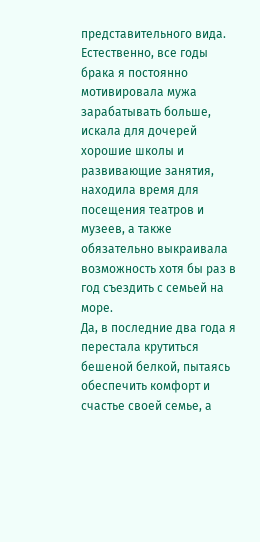представительного вида.
Естественно, все годы брака я постоянно мотивировала мужа зарабатывать больше, искала для дочерей хорошие школы и развивающие занятия, находила время для посещения театров и музеев, а также обязательно выкраивала возможность хотя бы раз в год съездить с семьей на море.
Да, в последние два года я перестала крутиться бешеной белкой, пытаясь обеспечить комфорт и счастье своей семье, а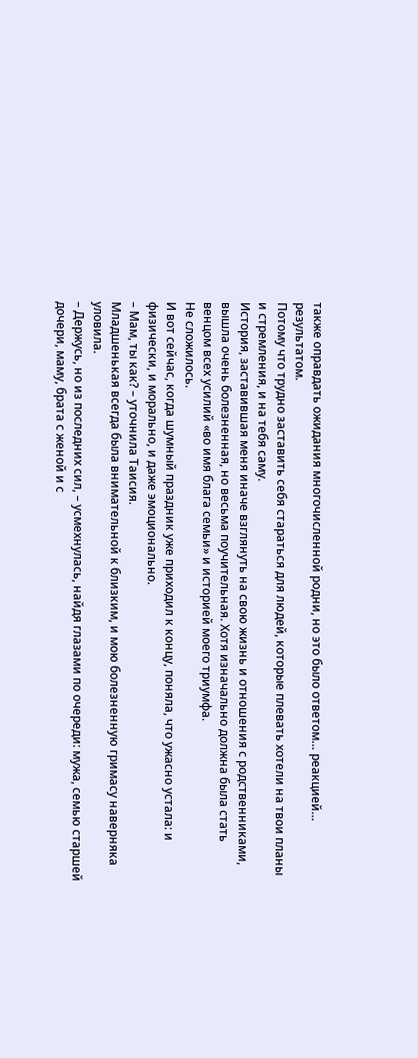также оправдать ожидания многочисленной родни, но это было ответом… реакцией… результатом.
Потому что трудно заставить себя стараться для людей, которые плевать хотели на твои планы и стремления, и на тебя саму.
История, заставившая меня иначе взглянуть на свою жизнь и отношения с родственниками, вышла очень болезненная, но весьма поучительная. Хотя изначально должна была стать венцом всех усилий «во имя блага семьи» и историей моего триумфа.
Не сложилось.
И вот сейчас, когда шумный праздник уже приходил к концу, поняла, что ужасно устала: и физически, и морально, и даже эмоционально.
– Мам, ты как? – уточнила Таисия.
Младшенькая всегда была внимательной к близким, и мою болезненную гримасу наверняка уловила.
– Держусь, но из последних сил, – усмехнулась, найдя глазами по очереди: мужа, семью старшей дочери, маму, брата с женой и с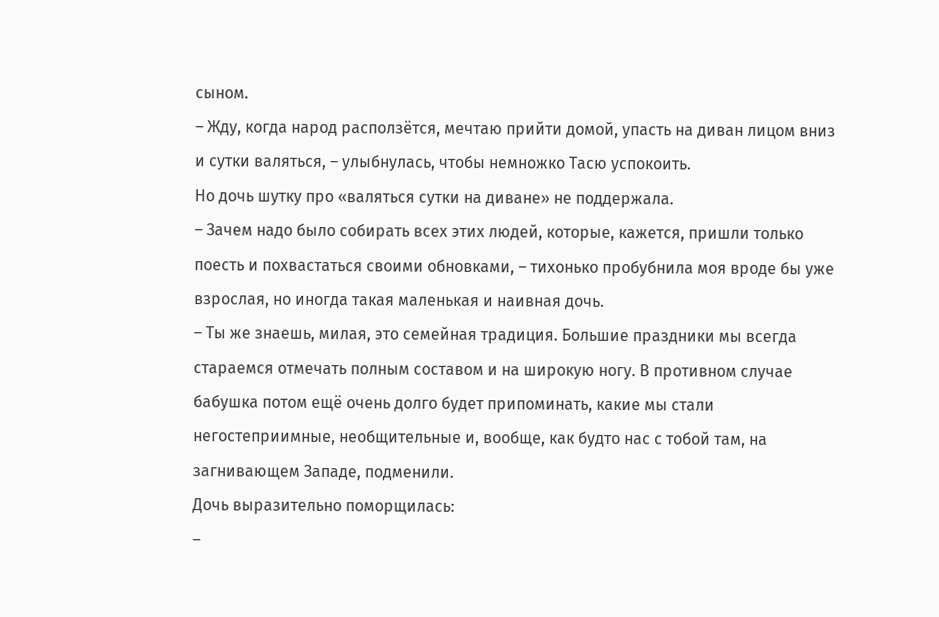сыном.
– Жду, когда народ расползётся, мечтаю прийти домой, упасть на диван лицом вниз и сутки валяться, – улыбнулась, чтобы немножко Тасю успокоить.
Но дочь шутку про «валяться сутки на диване» не поддержала.
– Зачем надо было собирать всех этих людей, которые, кажется, пришли только поесть и похвастаться своими обновками, – тихонько пробубнила моя вроде бы уже взрослая, но иногда такая маленькая и наивная дочь.
– Ты же знаешь, милая, это семейная традиция. Большие праздники мы всегда стараемся отмечать полным составом и на широкую ногу. В противном случае бабушка потом ещё очень долго будет припоминать, какие мы стали негостеприимные, необщительные и, вообще, как будто нас с тобой там, на загнивающем Западе, подменили.
Дочь выразительно поморщилась:
–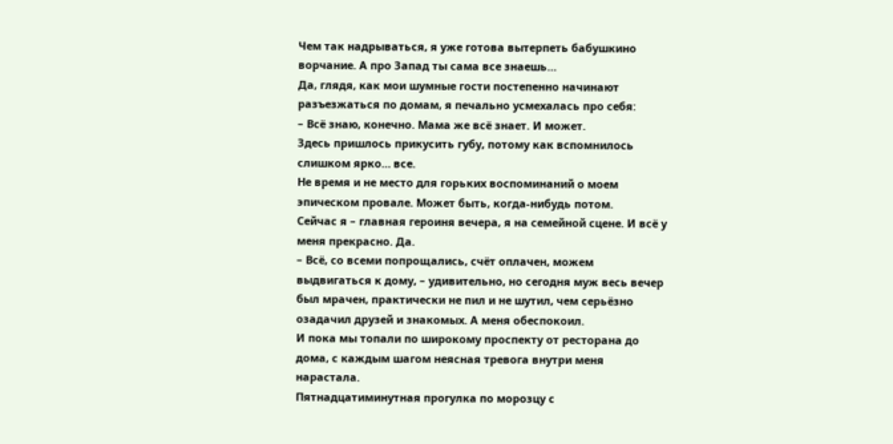Чем так надрываться, я уже готова вытерпеть бабушкино ворчание. А про Запад ты сама все знаешь…
Да, глядя, как мои шумные гости постепенно начинают разъезжаться по домам, я печально усмехалась про себя:
– Всё знаю, конечно. Мама же всё знает. И может.
Здесь пришлось прикусить губу, потому как вспомнилось слишком ярко… все.
Не время и не место для горьких воспоминаний о моем эпическом провале. Может быть, когда-нибудь потом.
Сейчас я – главная героиня вечера, я на семейной сцене. И всё у меня прекрасно. Да.
– Всё, со всеми попрощались, счёт оплачен, можем выдвигаться к дому, – удивительно, но сегодня муж весь вечер был мрачен, практически не пил и не шутил, чем серьёзно озадачил друзей и знакомых. А меня обеспокоил.
И пока мы топали по широкому проспекту от ресторана до дома, с каждым шагом неясная тревога внутри меня нарастала.
Пятнадцатиминутная прогулка по морозцу с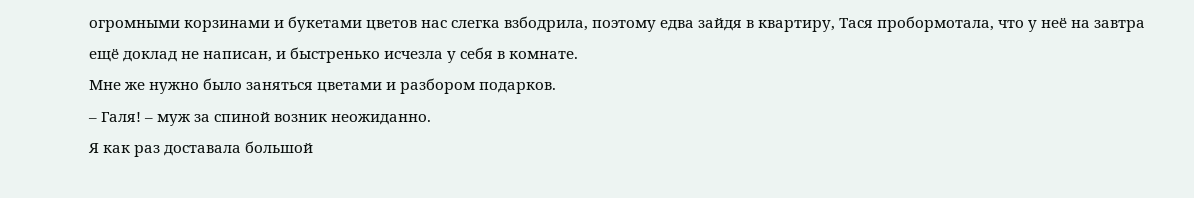огромными корзинами и букетами цветов нас слегка взбодрила, поэтому едва зайдя в квартиру, Тася пробормотала, что у неё на завтра ещё доклад не написан, и быстренько исчезла у себя в комнате.
Мне же нужно было заняться цветами и разбором подарков.
– Галя! – муж за спиной возник неожиданно.
Я как раз доставала большой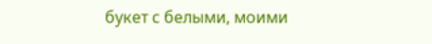букет с белыми, моими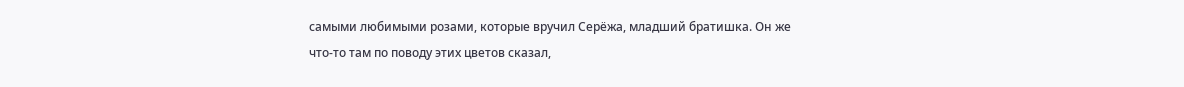самыми любимыми розами, которые вручил Серёжа, младший братишка. Он же что-то там по поводу этих цветов сказал,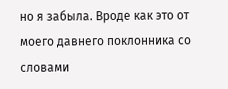но я забыла. Вроде как это от моего давнего поклонника со словами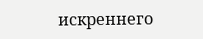искреннего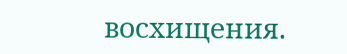восхищения.